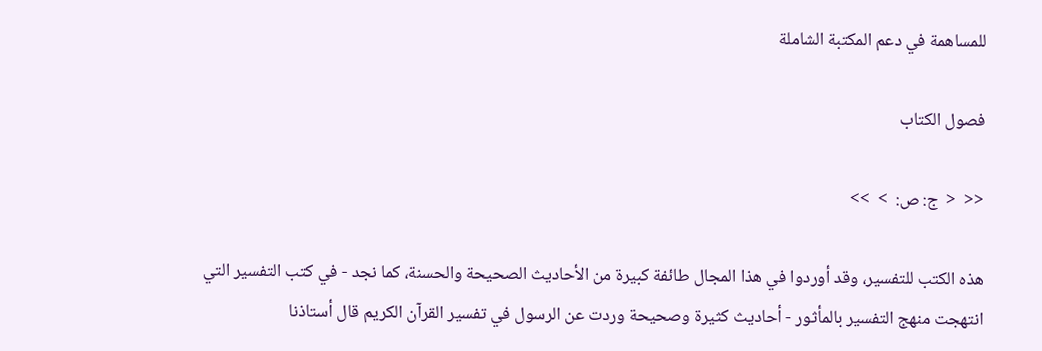للمساهمة في دعم المكتبة الشاملة

فصول الكتاب

<<  <  ج: ص:  >  >>

هذه الكتب للتفسير، وقد أوردوا في هذا المجال طائفة كبيرة من الأحاديث الصحيحة والحسنة، كما نجد - في كتب التفسير التي انتهجت منهج التفسير بالمأثور - أحاديث كثيرة وصحيحة وردت عن الرسول في تفسير القرآن الكريم قال أستاذنا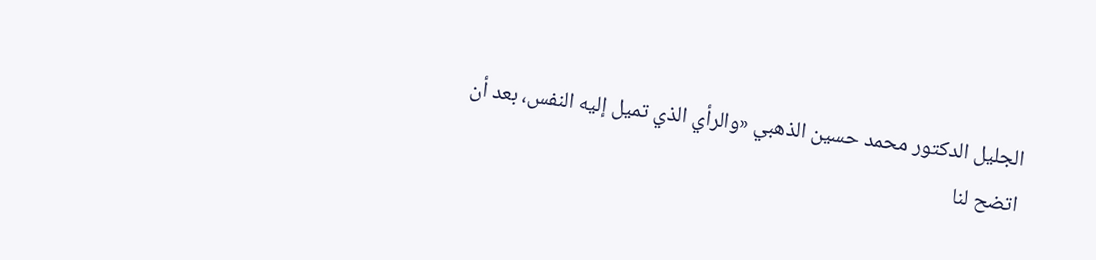الجليل الدكتور محمد حسين الذهبي «والرأي الذي تميل إليه النفس، بعد أن اتضح لنا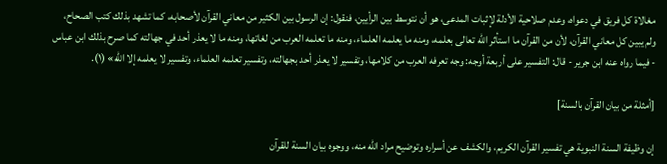مغالاة كل فريق في دعواه، وعدم صلاحية الأدلة لإثبات المدعى، هو أن نتوسط بين الرأيين، فنقول: إن الرسول بين الكثير من معاني القرآن لأصحابه، كما تشهد بذلك كتب الصحاح، ولم يبين كل معاني القرآن، لأن من القرآن ما استأثر الله تعالى بعلمه، ومنه ما يعلمه العلماء، ومنه ما تعلمه العرب من لغاتها، ومنه ما لا يعذر أحد في جهالته كما صرح بذلك ابن عباس - فيما رواه عنه ابن جرير - قال: التفسير على أربعة أوجه: وجه تعرفه العرب من كلامها، وتفسير لا يعذر أحد بجهالته، وتفسير تعلمه العلماء، وتفسير لا يعلمه إلا الله» (١).

[أمثلة من بيان القرآن بالسنة]

إن وظيفة السنة النبوية هي تفسير القرآن الكريم، والكشف عن أسراره وتوضيح مراد الله منه، ووجوه بيان السنة للقرآن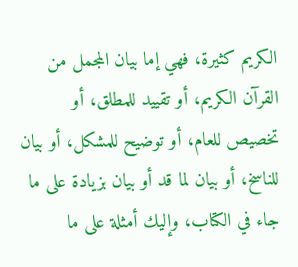الكريم كثيرة، فهي إما بيان المجمل من القرآن الكريم، أو تقييد للمطلق، أو تخصيص للعام، أو توضيح للمشكل، أو بيان للناسخ، أو بيان لما قد أو بيان بزيادة على ما جاء في الكتاب، وإليك أمثلة على ما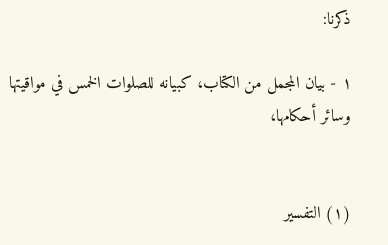ذكرنا:

١ - بيان المجمل من الكتاب، كبيانه للصلوات الخمس في مواقيتها وسائر أحكامها،


(١) التفسير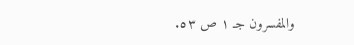والمفسرون جـ ١ ص ٥٣.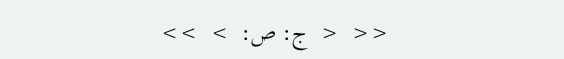<<  <  ج: ص:  >  >>